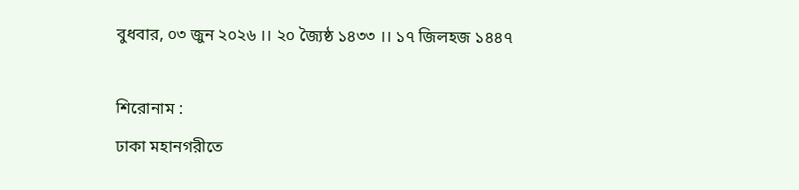বুধবার, ০৩ জুন ২০২৬ ।। ২০ জ্যৈষ্ঠ ১৪৩৩ ।। ১৭ জিলহজ ১৪৪৭

শিরোনাম :
ঢাকা মহানগরীতে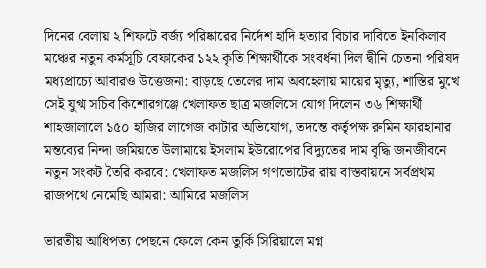দিনের বেলায় ২ শিফটে বর্জ্য পরিষ্কারের নির্দেশ হাদি হত্যার বিচার দাবিতে ইনকিলাব মঞ্চের নতুন কর্মসূচি বেফাকের ১২২ কৃতি শিক্ষার্থীকে সংবর্ধনা দিল দ্বীনি চেতনা পরিষদ মধ্যপ্রাচ্যে আবারও উত্তেজনা: বাড়ছে তেলের দাম অবহেলায় মায়ের মৃত্যু, শাস্তির মুখে সেই যুগ্ম সচিব কিশোরগঞ্জে খেলাফত ছাত্র মজলিসে যোগ দিলেন ৩৬ শিক্ষার্থী শাহজালালে ১৫০ হাজির লাগেজ কাটার অভিযোগ, তদন্তে কর্তৃপক্ষ রুমিন ফারহানার মন্তব্যের নিন্দা জমিয়তে উলামায়ে ইসলাম ইউরোপের বিদ্যুতের দাম বৃদ্ধি জনজীবনে নতুন সংকট তৈরি করবে: খেলাফত মজলিস গণভোটের রায় বাস্তবায়নে সর্বপ্রথম রাজপথে নেমেছি আমরা: আমিরে মজলিস

ভারতীয় আধিপত্য পেছনে ফেলে কেন তুর্কি সিরিয়ালে মগ্ন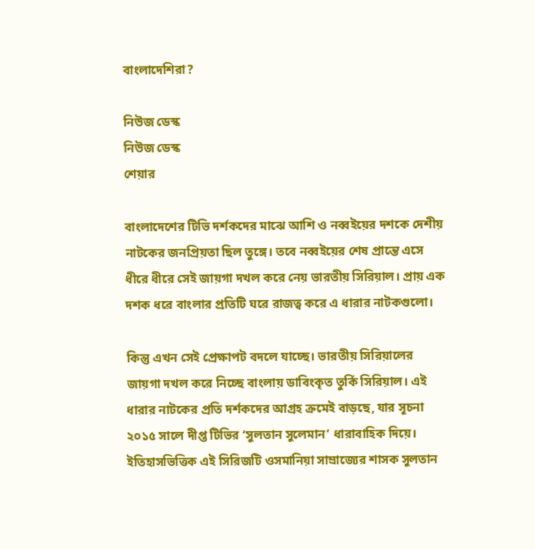বাংলাদেশিরা?

নিউজ ডেস্ক
নিউজ ডেস্ক
শেয়ার

বাংলাদেশের টিভি দর্শকদের মাঝে আশি ও নব্বইয়ের দশকে দেশীয় নাটকের জনপ্রিয়তা ছিল তুঙ্গে। তবে নব্বইয়ের শেষ প্রান্তে এসে ধীরে ধীরে সেই জায়গা দখল করে নেয় ভারতীয় সিরিয়াল। প্রায় এক দশক ধরে বাংলার প্রতিটি ঘরে রাজত্ব করে এ ধারার নাটকগুলো।

কিন্তু এখন সেই প্রেক্ষাপট বদলে যাচ্ছে। ভারতীয় সিরিয়ালের জায়গা দখল করে নিচ্ছে বাংলায় ডাবিংকৃত তুর্কি সিরিয়াল। এই ধারার নাটকের প্রতি দর্শকদের আগ্রহ ক্রমেই বাড়ছে, যার সূচনা ২০১৫ সালে দীপ্ত টিভির ‘সুলতান সুলেমান’ ধারাবাহিক দিয়ে। ইতিহাসভিত্তিক এই সিরিজটি ওসমানিয়া সাম্রাজ্যের শাসক সুলতান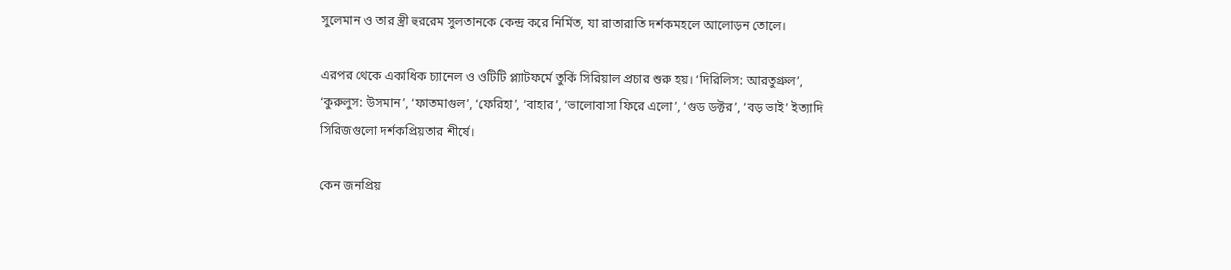সুলেমান ও তার স্ত্রী হুররেম সুলতানকে কেন্দ্র করে নির্মিত, যা রাতারাতি দর্শকমহলে আলোড়ন তোলে।

এরপর থেকে একাধিক চ্যানেল ও ওটিটি প্ল্যাটফর্মে তুর্কি সিরিয়াল প্রচার শুরু হয়। ‘দিরিলিস: আরতুগ্রুল’, ‘কুরুলুস: উসমান’, ‘ফাতমাগুল’, ‘ফেরিহা’, ‘বাহার’, ‘ভালোবাসা ফিরে এলো’, ‘গুড ডক্টর’, ‘বড় ভাই’ ইত্যাদি সিরিজগুলো দর্শকপ্রিয়তার শীর্ষে।

কেন জনপ্রিয়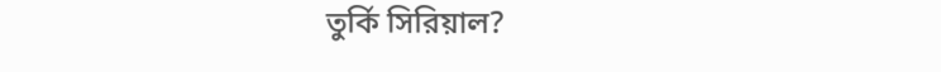তুর্কি সিরিয়াল?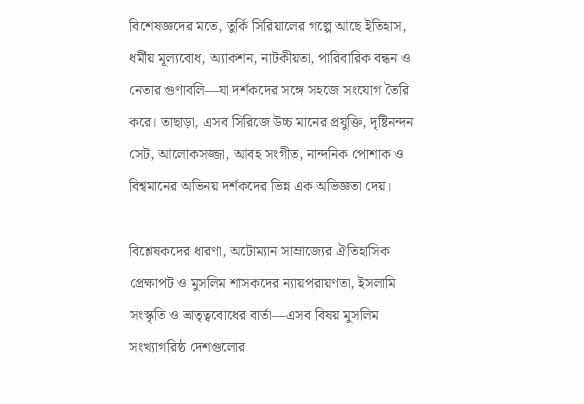বিশেষজ্ঞদের মতে, তুর্কি সিরিয়ালের গল্পে আছে ইতিহাস, ধর্মীয় মূল্যবোধ, অ্যাকশন, নাটকীয়তা, পারিবারিক বন্ধন ও নেতার গুণাবলি—যা দর্শকদের সঙ্গে সহজে সংযোগ তৈরি করে। তাছাড়া, এসব সিরিজে উচ্চ মানের প্রযুক্তি, দৃষ্টিনন্দন সেট, আলোকসজ্জা, আবহ সংগীত, নান্দনিক পোশাক ও বিশ্বমানের অভিনয় দর্শকদের ভিন্ন এক অভিজ্ঞতা দেয়।

বিশ্লেষকদের ধারণা, অটোম্যান সাম্রাজ্যের ঐতিহাসিক প্রেক্ষাপট ও মুসলিম শাসকদের ন্যায়পরায়ণতা, ইসলামি সংস্কৃতি ও ভ্রাতৃত্ববোধের বার্তা—এসব বিষয় মুসলিম সংখ্যাগরিষ্ঠ দেশগুলোর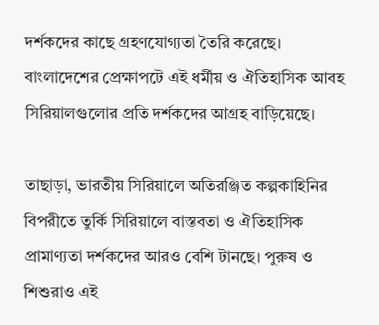দর্শকদের কাছে গ্রহণযোগ্যতা তৈরি করেছে। বাংলাদেশের প্রেক্ষাপটে এই ধর্মীয় ও ঐতিহাসিক আবহ সিরিয়ালগুলোর প্রতি দর্শকদের আগ্রহ বাড়িয়েছে।

তাছাড়া, ভারতীয় সিরিয়ালে অতিরঞ্জিত কল্পকাহিনির বিপরীতে তুর্কি সিরিয়ালে বাস্তবতা ও ঐতিহাসিক প্রামাণ্যতা দর্শকদের আরও বেশি টানছে। পুরুষ ও শিশুরাও এই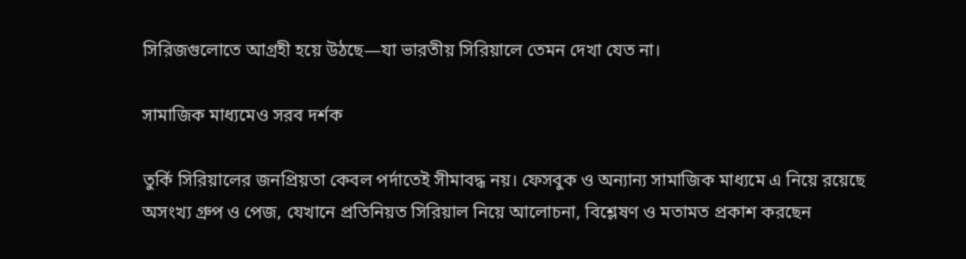সিরিজগুলোতে আগ্রহী হয়ে উঠছে—যা ভারতীয় সিরিয়ালে তেমন দেখা যেত না।

সামাজিক মাধ্যমেও সরব দর্শক

তুর্কি সিরিয়ালের জনপ্রিয়তা কেবল পর্দাতেই সীমাবদ্ধ নয়। ফেসবুক ও অন্যান্য সামাজিক মাধ্যমে এ নিয়ে রয়েছে অসংখ্য গ্রুপ ও পেজ, যেখানে প্রতিনিয়ত সিরিয়াল নিয়ে আলোচনা, বিশ্লেষণ ও মতামত প্রকাশ করছেন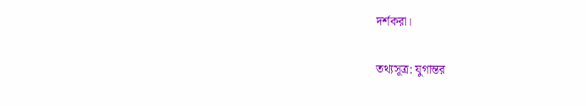দর্শকরা।

তথ্যসূত্র: যুগান্তর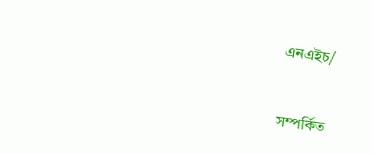এনএইচ/


সম্পর্কিত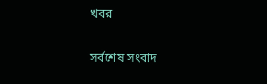খবর

সর্বশেষ সংবাদ